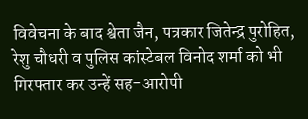विवेचना के बाद श्वेता जैन, पत्रकार जितेन्द्र पुरोहित, रेशु चौधरी व पुलिस कांस्टेबल विनोद शर्मा को भी गिरफ्तार कर उन्हें सह-आरोपी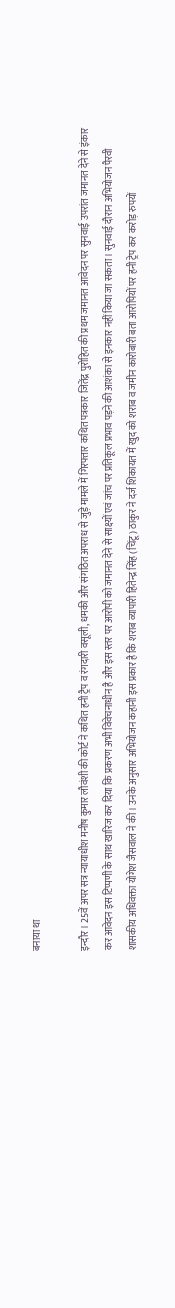बनाया था

इन्दौर। 25वें अपर सत्र न्यायाधीश मनीष कुमार लौवंशी की कोर्ट ने कथित हनी ट्रैप व रंगदारी वसूली, धमकी और संगठित अपराध से जुड़े मामले में गिरफ्तार कथित पत्रकार जितेंद्र पुरोहित की प्रथम जमानत आवेदन पर सुनवाई उपरांत जमानत देने से इंकार कर आवेदन इस टिप्पणी के साथ खारिज कर दिया कि प्रकरण अभी विवेचनाधीन है और इस स्तर पर आरोपी को जमानत देने से साक्ष्यों एवं जांच पर प्रतिकूल प्रभाव पड़ने की आशंका से इनकार नहीं किया जा सकता। सुनवाई दौरान अभियोजन पैरवी शासकीय अधिवक्ता योगेश जैसवाल ने की। उनके अनुसार अभियोजन कहानी इस प्रकार है कि शराब व्यापारी हितेन्द्र सिंह (चिंटू) ठाकुर ने दर्ज शिकायत में खुद को शराब व जमीन कारोबारी बता आरोपियों पर हनी ट्रेप कर करोड़ रुपयों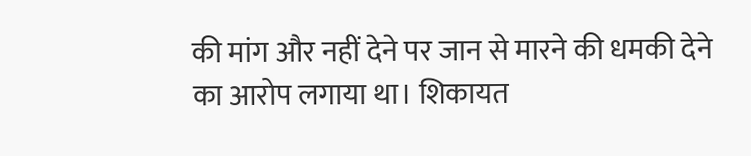की मांग और नहीं देने पर जान से मारने की धमकी देने का आरोप लगाया था। शिकायत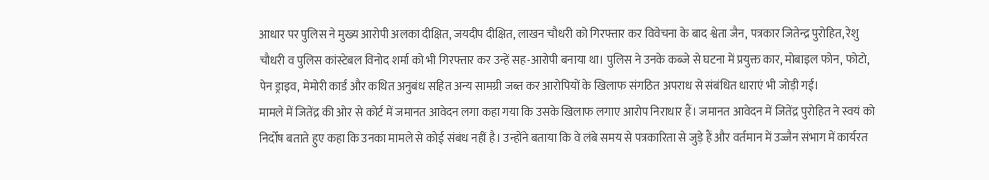आधार पर पुलिस ने मुख्य आरोपी अलका दीक्षित, जयदीप दीक्षित, लाखन चौधरी को गिरफ्तार कर विवेचना के बाद श्वेता जैन, पत्रकार जितेन्द्र पुरोहित, रेशु चौधरी व पुलिस कांस्टेबल विनोद शर्मा को भी गिरफ्तार कर उन्हें सह-आरोपी बनाया था। पुलिस ने उनके कब्जे से घटना में प्रयुक्त कार, मोबाइल फोन, फोटो, पेन ड्राइव, मेमोरी कार्ड और कथित अनुबंध सहित अन्य सामग्री जब्त कर आरोपियों के खिलाफ संगठित अपराध से संबंधित धाराएं भी जोड़ी गईं।
मामले में जितेंद्र की ओर से कोर्ट में जमानत आवेदन लगा कहा गया कि उसके खिलाफ लगाए आरोप निराधार हैं। जमानत आवेदन में जितेंद्र पुरोहित ने स्वयं को निर्दोष बताते हुए कहा कि उनका मामले से कोई संबंध नहीं है। उन्होंने बताया कि वे लंबे समय से पत्रकारिता से जुड़े हैं और वर्तमान में उज्जैन संभाग में कार्यरत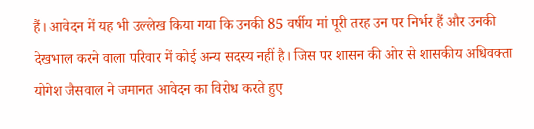हैं। आवेदन में यह भी उल्लेख किया गया कि उनकी 85 वर्षीय मां पूरी तरह उन पर निर्भर हैं और उनकी देखभाल करने वाला परिवार में कोई अन्य सदस्य नहीं है। जिस पर शासन की ओर से शासकीय अधिवक्ता योगेश जैसवाल ने जमानत आवेदन का विरोध करते हुए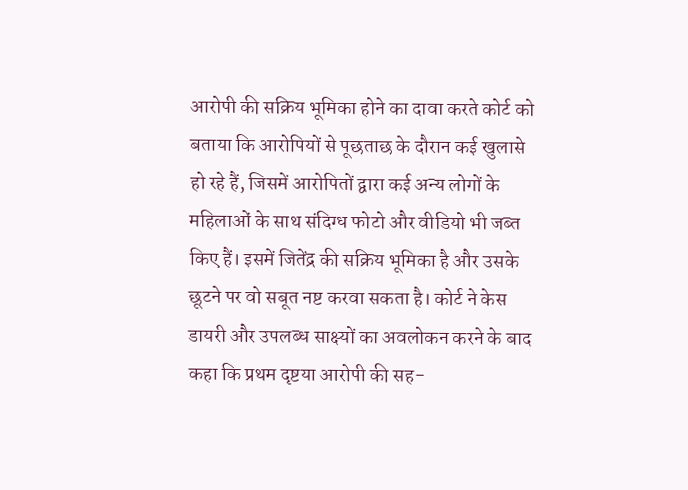आरोपी की सक्रिय भूमिका होने का दावा करते कोर्ट को बताया कि आरोपियों से पूछताछ के दौरान कई खुलासे हो रहे हैं, जिसमें आरोपितों द्वारा कई अन्य लोगों के महिलाओं के साथ संदिग्ध फोटो और वीडियो भी जब्त किए हैं। इसमें जितेंद्र की सक्रिय भूमिका है और उसके छूटने पर वो सबूत नष्ट करवा सकता है। कोर्ट ने केस डायरी और उपलब्ध साक्ष्यों का अवलोकन करने के बाद कहा कि प्रथम दृष्टया आरोपी की सह-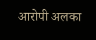आरोपी अलका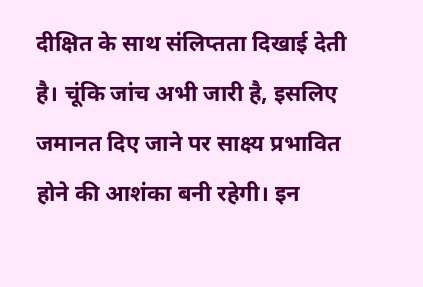दीक्षित के साथ संलिप्तता दिखाई देती है। चूंकि जांच अभी जारी है, इसलिए जमानत दिए जाने पर साक्ष्य प्रभावित होने की आशंका बनी रहेगी। इन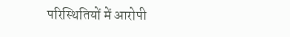परिस्थितियों में आरोपी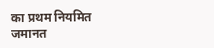का प्रथम नियमित जमानत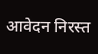आवेदन निरस्त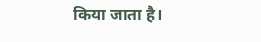किया जाता है।